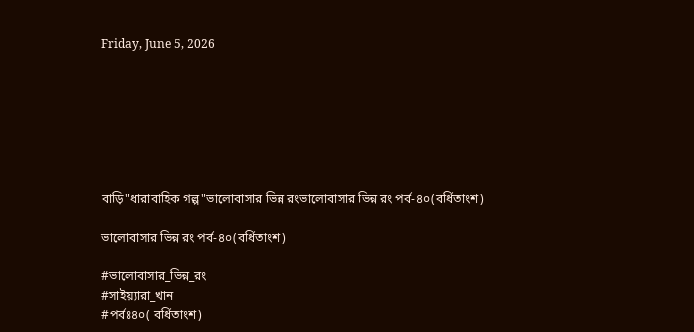Friday, June 5, 2026







বাড়ি"ধারাবাহিক গল্প"ভালোবাসার ভিন্ন রংভালোবাসার ভিন্ন রং পর্ব-৪০(বর্ধিতাংশ)

ভালোবাসার ভিন্ন রং পর্ব-৪০(বর্ধিতাংশ)

#ভালোবাসার_ভিন্ন_রং
#সাইয়্যারা_খান
#পর্বঃ৪০( বর্ধিতাংশ)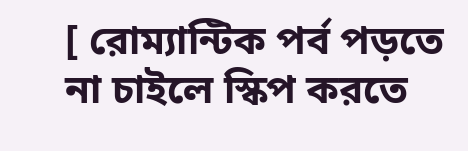[ রোম্যান্টিক পর্ব পড়তে না চাইলে স্কিপ করতে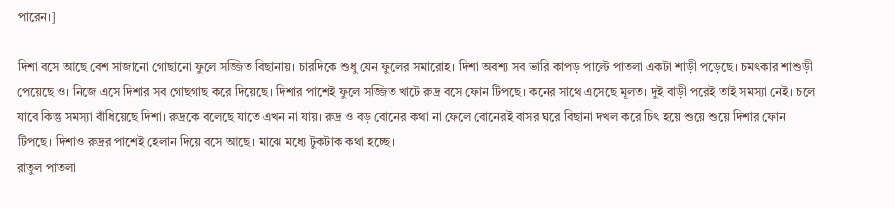পারেন।]

দিশা বসে আছে বেশ সাজানো গোছানো ফুলে সজ্জিত বিছানায়। চারদিকে শুধু যেন ফুলের সমারোহ। দিশা অবশ্য সব ভারি কাপড় পাল্টে পাতলা একটা শাড়ী পড়েছে। চমৎকার শাশুড়ী পেয়েছে ও। নিজে এসে দিশার সব গোছগাছ করে দিয়েছে। দিশার পাশেই ফুলে সজ্জিত খাটে রুদ্র বসে ফোন টিপছে। কনের সাথে এসেছে মূলত। দুই বাড়ী পরেই তাই সমস্যা নেই। চলে যাবে কিন্তু সমস্যা বাঁধিয়েছে দিশা। রুদ্রকে বলেছে যাতে এখন না যায়। রুদ্র ও বড় বোনের কথা না ফেলে বোনেরই বাসর ঘরে বিছানা দখল করে চিৎ হয়ে শুয়ে শুয়ে দিশার ফোন টিপছে। দিশাও রুদ্রর পাশেই হেলান দিয়ে বসে আছে। মাঝে মধ্যে টুকটাক কথা হচ্ছে।
রাতুল পাতলা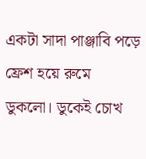একটা সাদা পাঞ্জাবি পড়ে ফ্রেশ হয়ে রুমে ডুকলো। ডুকেই চোখ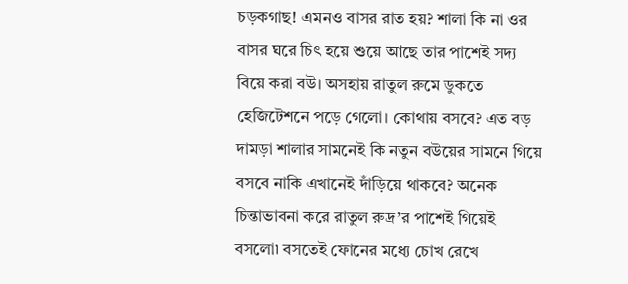চড়কগাছ! এমনও বাসর রাত হয়? শালা কি না ওর বাসর ঘরে চিৎ হয়ে শুয়ে আছে তার পাশেই সদ্য বিয়ে করা বউ। অসহায় রাতুল রুমে ডুকতে হেজিটেশনে পড়ে গেলো। কোথায় বসবে? এত বড় দামড়া শালার সামনেই কি নতুন বউয়ের সামনে গিয়ে বসবে নাকি এখানেই দাঁড়িয়ে থাকবে? অনেক চিন্তাভাবনা করে রাতুল রুদ্র’র পাশেই গিয়েই বসলো৷ বসতেই ফোনের মধ্যে চোখ রেখে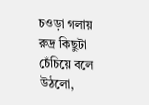চওড়া গলায় রুদ্র কিছুটা চেঁচিয়ে বলে উঠলো,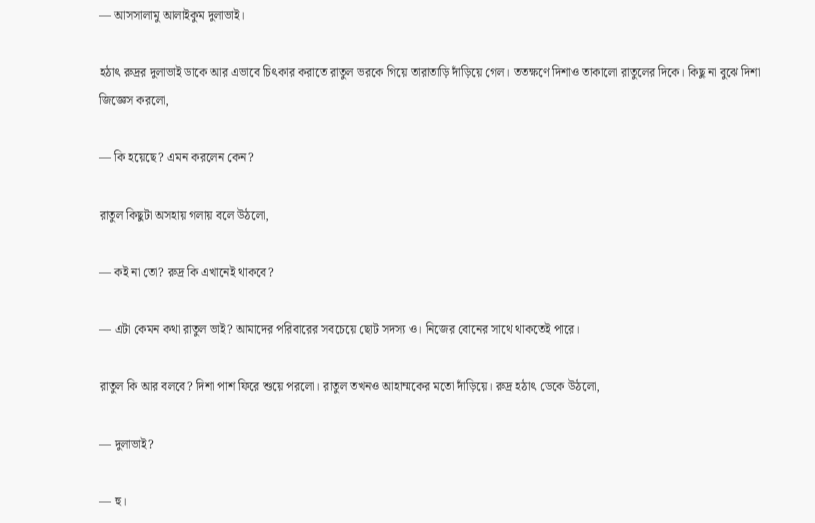— আসসালামু আলাইকুম দুলাভাই।

হঠাৎ রুদ্রর দুলাভাই ডাকে আর এভাবে চিৎকার করাতে রাতুল ভরকে গিয়ে তারাতাড়ি দাঁড়িয়ে গেল। ততক্ষণে দিশাও তাকালো রাতুলের দিকে। কিছু না বুঝে দিশা জিজ্ঞেস করলো,

— কি হয়েছে? এমন করলেন কেন?

রাতুল কিছুটা অসহায় গলায় বলে উঠলো,

— কই না তো? রুদ্র কি এখানেই থাকবে?

— এটা কেমন কথা রাতুল ভাই? আমাদের পরিবারের সবচেয়ে ছোট সদস্য ও। নিজের বোনের সাথে থাকতেই পারে।

রাতুল কি আর বলবে? দিশা পাশ ফিরে শুয়ে পরলো। রাতুল তখনও আহাম্মকের মতো দাঁড়িয়ে। রুদ্র হঠাৎ ডেকে উঠলো,

— দুলাভাই?

— হু।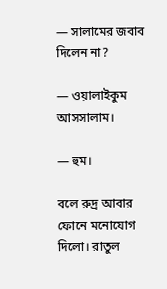— সালামের জবাব দিলেন না?

— ওয়ালাইকুম আসসালাম।

— হুম।

বলে রুদ্র আবার ফোনে মনোযোগ দিলো। রাতুল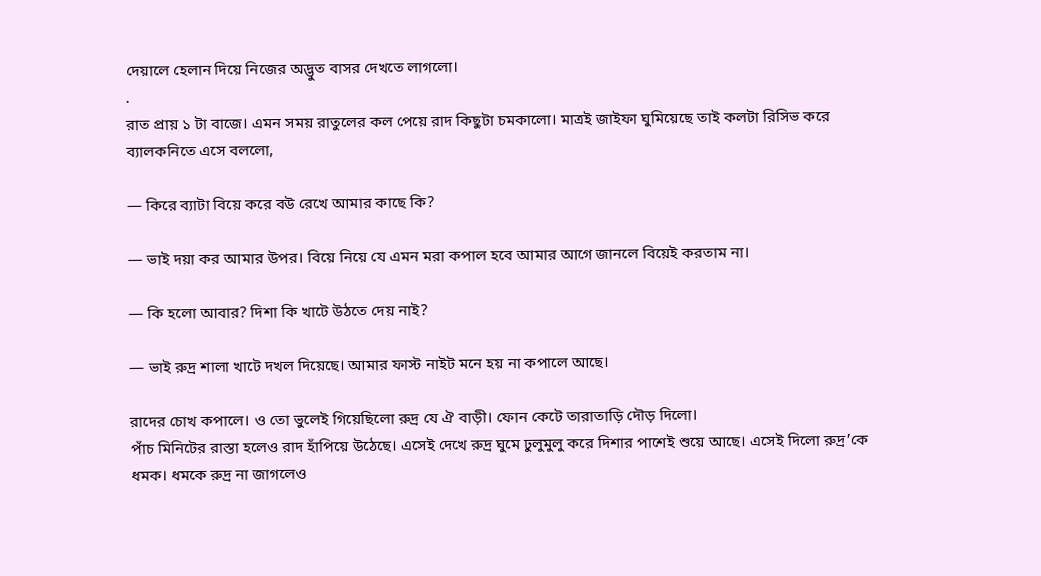দেয়ালে হেলান দিয়ে নিজের অদ্ভুত বাসর দেখতে লাগলো।
.
রাত প্রায় ১ টা বাজে। এমন সময় রাতুলের কল পেয়ে রাদ কিছুটা চমকালো। মাত্রই জাইফা ঘুমিয়েছে তাই কলটা রিসিভ করে ব্যালকনিতে এসে বললো,

— কিরে ব্যাটা বিয়ে করে বউ রেখে আমার কাছে কি?

— ভাই দয়া কর আমার উপর। বিয়ে নিয়ে যে এমন মরা কপাল হবে আমার আগে জানলে বিয়েই করতাম না।

— কি হলো আবার? দিশা কি খাটে উঠতে দেয় নাই?

— ভাই রুদ্র শালা খাটে দখল দিয়েছে। আমার ফাস্ট নাইট মনে হয় না কপালে আছে।

রাদের চোখ কপালে। ও তো ভুলেই গিয়েছিলো রুদ্র যে ঐ বাড়ী। ফোন কেটে তারাতাড়ি দৌড় দিলো।
পাঁচ মিনিটের রাস্তা হলেও রাদ হাঁপিয়ে উঠেছে। এসেই দেখে রুদ্র ঘুমে ঢুলুমুলু করে দিশার পাশেই শুয়ে আছে। এসেই দিলো রুদ্র’কে ধমক। ধমকে রুদ্র না জাগলেও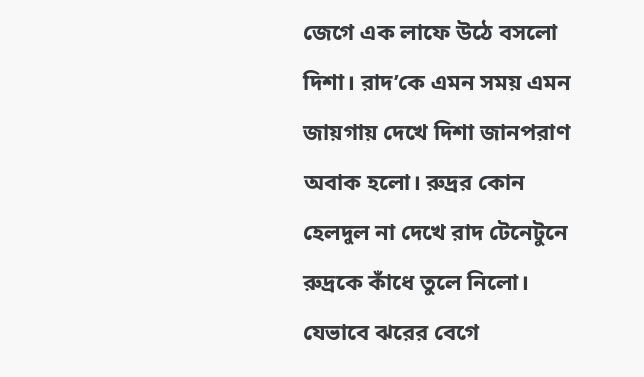জেগে এক লাফে উঠে বসলো দিশা। রাদ’কে এমন সময় এমন জায়গায় দেখে দিশা জানপরাণ অবাক হলো। রুদ্রর কোন হেলদুল না দেখে রাদ টেনেটুনে রুদ্রকে কাঁধে তুলে নিলো। যেভাবে ঝরের বেগে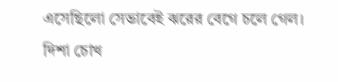এসেছিলো সেভাবেই ঝরের বেগে চলে গেল। দিশা চোখ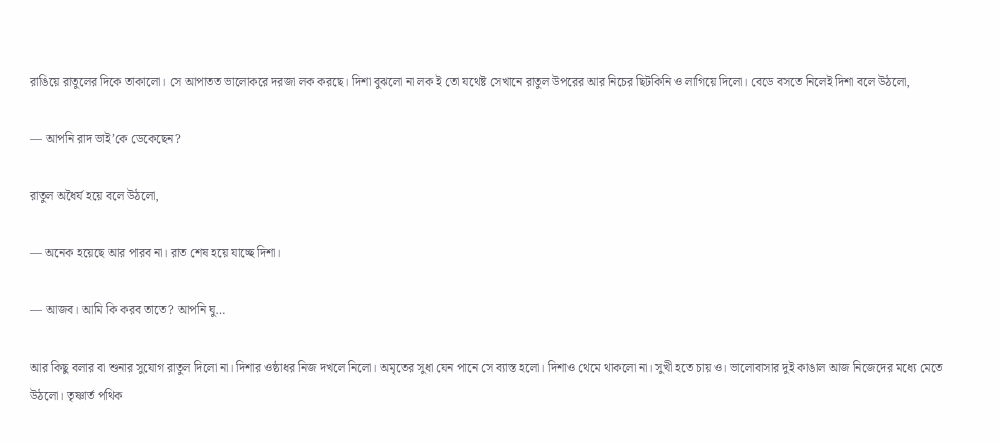রাঙিয়ে রাতুলের দিকে তাকালো। সে আপাতত ভালোকরে দরজা লক করছে। দিশা বুঝলো না লক ই তো যথেষ্ট সেখানে রাতুল উপরের আর নিচের ছিটকিনি ও লাগিয়ে দিলো। বেডে বসতে নিলেই দিশা বলে উঠলো,

— আপনি রাদ ভাই’কে ডেকেছেন?

রাতুল অধৈর্য হয়ে বলে উঠলো,

— অনেক হয়েছে আর পারব না। রাত শেষ হয়ে যাচ্ছে দিশা।

— আজব। আমি কি করব তাতে? আপনি ঘু…

আর কিছু বলার বা শুনার সুযোগ রাতুল দিলো না। দিশার ওষ্ঠাধর নিজ দখলে নিলো। অমৃতের সুধা যেন পানে সে ব্যাস্ত হলো। দিশাও থেমে থাকলো না। সুখী হতে চায় ও। ভালোবাসার দুই কাঙাল আজ নিজেদের মধ্যে মেতে উঠলো। তৃষ্ণার্ত পথিক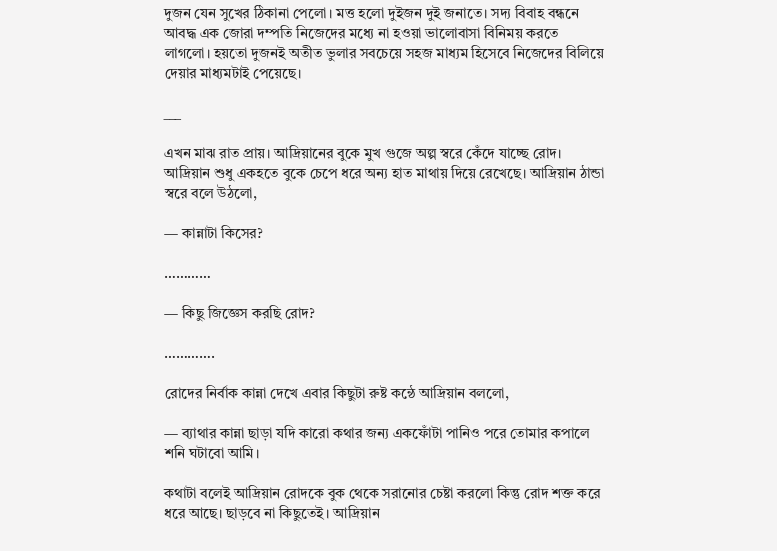দুজন যেন সুখের ঠিকানা পেলো। মত্ত হলো দুইজন দুই জনাতে। সদ্য বিবাহ বন্ধনে আবদ্ধ এক জোরা দম্পতি নিজেদের মধ্যে না হওয়া ভালোবাসা বিনিময় করতে লাগলো। হয়তো দুজনই অতীত ভুলার সবচেয়ে সহজ মাধ্যম হিসেবে নিজেদের বিলিয়ে দেয়ার মাধ্যমটাই পেয়েছে।

___

এখন মাঝ রাত প্রায়। আদ্রিয়ানের বুকে মুখ গুজে অল্প স্বরে কেঁদে যাচ্ছে রোদ। আদ্রিয়ান শুধু একহতে বুকে চেপে ধরে অন্য হাত মাথায় দিয়ে রেখেছে। আদ্রিয়ান ঠান্ডা স্বরে বলে উঠলো,

— কান্নাটা কিসের?

…………

— কিছু জিজ্ঞেস করছি রোদ?

………….

রোদের নির্বাক কান্না দেখে এবার কিছুটা রুষ্ট কন্ঠে আদ্রিয়ান বললো,

— ব্যাথার কান্না ছাড়া যদি কারো কথার জন্য একফোঁটা পানিও পরে তোমার কপালে শনি ঘটাবো আমি।

কথাটা বলেই আদ্রিয়ান রোদকে বুক থেকে সরানোর চেষ্টা করলো কিন্তু রোদ শক্ত করে ধরে আছে। ছাড়বে না কিছুতেই। আদ্রিয়ান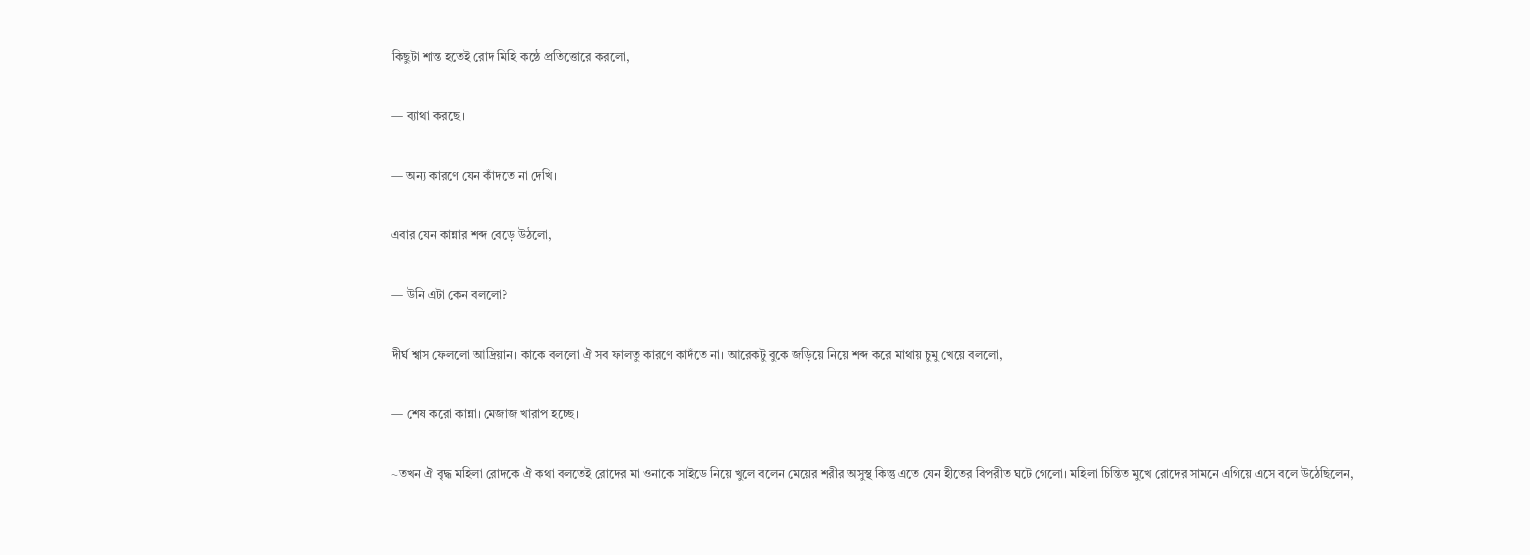কিছুটা শান্ত হতেই রোদ মিহি কন্ঠে প্রতিত্তোরে করলো,

— ব্যাথা করছে।

— অন্য কারণে যেন কাঁদতে না দেখি।

এবার যেন কান্নার শব্দ বেড়ে উঠলো,

— উনি এটা কেন বললো?

দীর্ঘ শ্বাস ফেললো আদ্রিয়ান। কাকে বললো ঐ সব ফালতু কারণে কাদঁতে না। আরেকটু বুকে জড়িয়ে নিয়ে শব্দ করে মাথায় চুমু খেয়ে বললো,

— শেষ করো কান্না। মেজাজ খারাপ হচ্ছে।

~তখন ঐ বৃদ্ধ মহিলা রোদকে ঐ কথা বলতেই রোদের মা ওনাকে সাইডে নিয়ে খুলে বলেন মেয়ের শরীর অসুস্থ কিন্তু এতে যেন হীতের বিপরীত ঘটে গেলো। মহিলা চিন্তিত মুখে রোদের সামনে এগিয়ে এসে বলে উঠেছিলেন,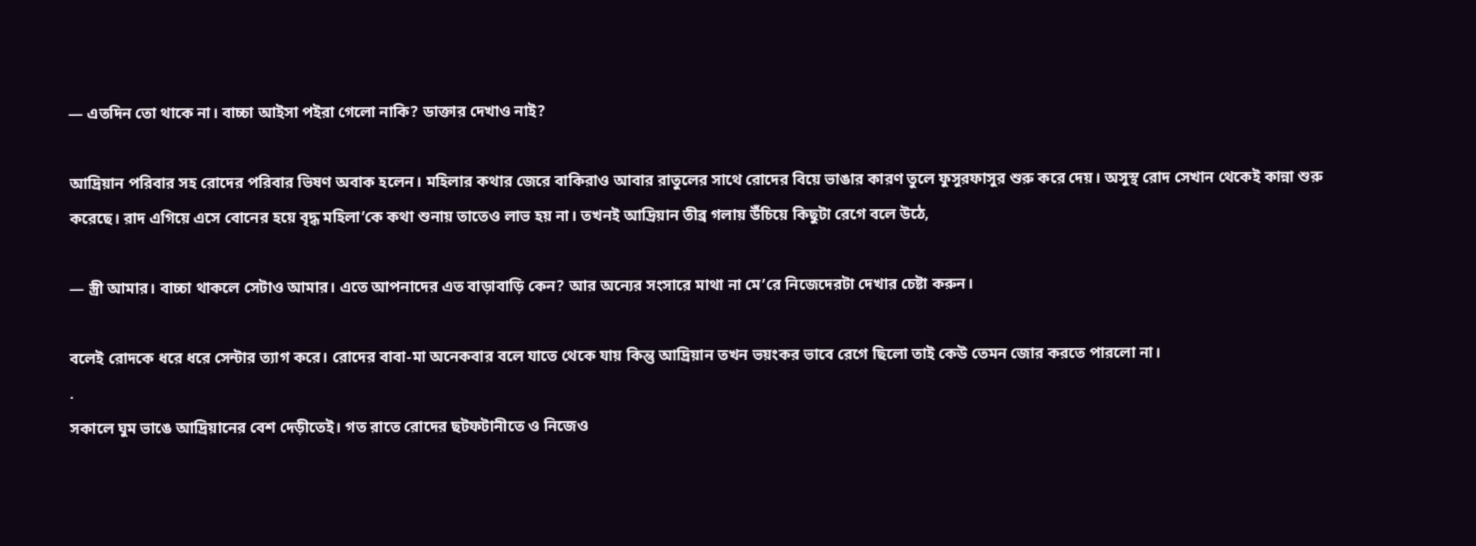— এতদিন তো থাকে না। বাচ্চা আইসা পইরা গেলো নাকি? ডাক্তার দেখাও নাই?

আদ্রিয়ান পরিবার সহ রোদের পরিবার ভিষণ অবাক হলেন। মহিলার কথার জেরে বাকিরাও আবার রাতুলের সাথে রোদের বিয়ে ভাঙার কারণ তুলে ফুসুরফাসুর শুরু করে দেয়। অসুস্থ রোদ সেখান থেকেই কান্না শুরু করেছে। রাদ এগিয়ে এসে বোনের হয়ে বৃদ্ধ মহিলা’কে কথা শুনায় তাতেও লাভ হয় না। তখনই আদ্রিয়ান তীব্র গলায় উঁচিয়ে কিছুটা রেগে বলে উঠে,

— স্ত্রী আমার। বাচ্চা থাকলে সেটাও আমার। এতে আপনাদের এত বাড়াবাড়ি কেন? আর অন্যের সংসারে মাথা না মে’রে নিজেদেরটা দেখার চেষ্টা করুন।

বলেই রোদকে ধরে ধরে সেন্টার ত্যাগ করে। রোদের বাবা-মা অনেকবার বলে যাতে থেকে যায় কিন্তু আদ্রিয়ান তখন ভয়ংকর ভাবে রেগে ছিলো তাই কেউ তেমন জোর করতে পারলো না।
.
সকালে ঘুম ভাঙে আদ্রিয়ানের বেশ দেড়ীতেই। গত রাতে রোদের ছটফটানীতে ও নিজেও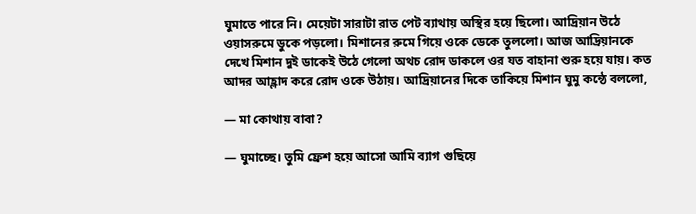ঘুমাতে পারে নি। মেয়েটা সারাটা রাত পেট ব্যাথায় অস্থির হয়ে ছিলো। আদ্রিয়ান উঠে ওয়াসরুমে ডুকে পড়লো। মিশানের রুমে গিয়ে ওকে ডেকে তুললো। আজ আদ্রিয়ানকে দেখে মিশান দুই ডাকেই উঠে গেলো অথচ রোদ ডাকলে ওর যত বাহানা শুরু হয়ে যায়। কত আদর আহ্লাদ করে রোদ ওকে উঠায়। আদ্রিয়ানের দিকে তাকিয়ে মিশান ঘুমু কন্ঠে বললো,

— মা কোথায় বাবা?

— ঘুমাচ্ছে। তুমি ফ্রেশ হয়ে আসো আমি ব্যাগ গুছিয়ে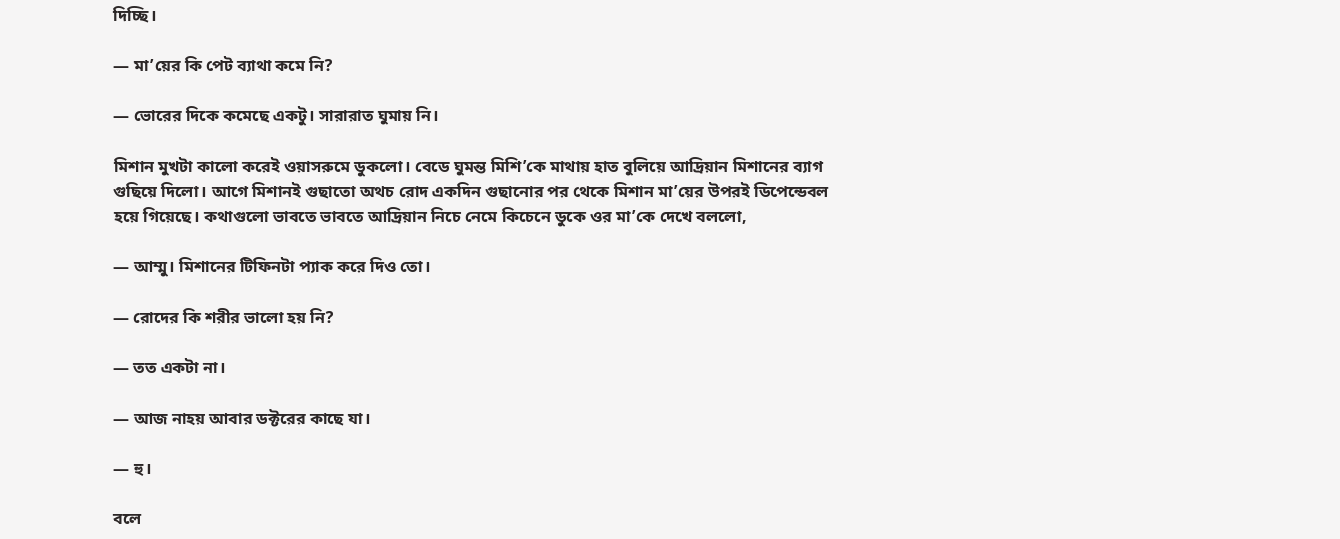দিচ্ছি।

— মা’য়ের কি পেট ব্যাথা কমে নি?

— ভোরের দিকে কমেছে একটু। সারারাত ঘুমায় নি।

মিশান মুখটা কালো করেই ওয়াসরুমে ডুকলো। বেডে ঘুমন্ত মিশি’কে মাথায় হাত বুলিয়ে আদ্রিয়ান মিশানের ব্যাগ গুছিয়ে দিলো। আগে মিশানই গুছাতো অথচ রোদ একদিন গুছানোর পর থেকে মিশান মা’য়ের উপরই ডিপেন্ডেবল হয়ে গিয়েছে। কথাগুলো ভাবতে ভাবতে আদ্রিয়ান নিচে নেমে কিচেনে ডুকে ওর মা’কে দেখে বললো,

— আম্মু। মিশানের টিফিনটা প্যাক করে দিও তো।

— রোদের কি শরীর ভালো হয় নি?

— তত একটা না।

— আজ নাহয় আবার ডক্টরের কাছে যা।

— হু।

বলে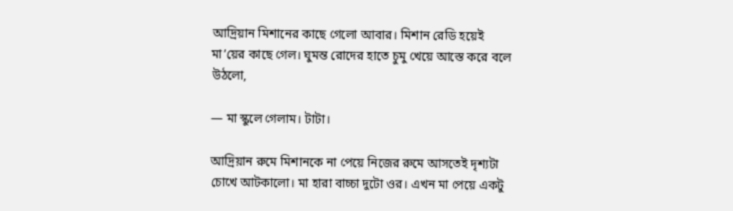আদ্রিয়ান মিশানের কাছে গেলো আবার। মিশান রেডি হয়েই মা’য়ের কাছে গেল। ঘুমন্ত রোদের হাতে চুমু খেয়ে আস্তে করে বলে উঠলো,

— মা স্কুলে গেলাম। টাটা।

আদ্রিয়ান রুমে মিশানকে না পেয়ে নিজের রুমে আসতেই দৃশ্যটা চোখে আটকালো। মা হারা বাচ্চা দুটো ওর। এখন মা পেয়ে একটু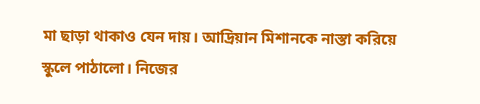মা ছাড়া থাকাও যেন দায়। আদ্রিয়ান মিশানকে নাস্তা করিয়ে স্কুলে পাঠালো। নিজের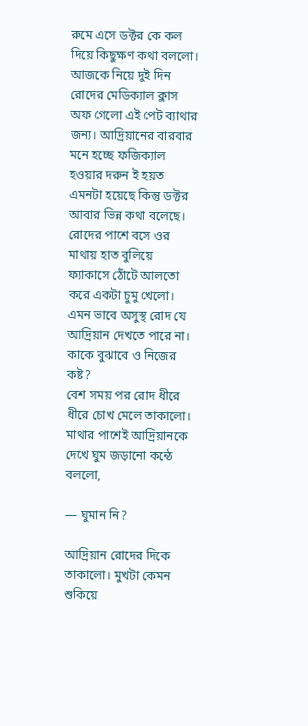রুমে এসে ডক্টর কে কল দিয়ে কিছুক্ষণ কথা বললো। আজকে নিয়ে দুই দিন রোদের মেডিক্যাল ক্লাস অফ গেলো এই পেট ব্যাথার জন্য। আদ্রিয়ানের বারবার মনে হচ্ছে ফজিক্যাল হওয়ার দরুন ই হয়ত এমনটা হয়েছে কিন্তু ডক্টর আবার ভিন্ন কথা বলেছে। রোদের পাশে বসে ওর মাথায় হাত বুলিয়ে ফ্যাকাসে ঠোঁটে আলতো করে একটা চুমু খেলো। এমন ভাবে অসুস্থ রোদ যে আদ্রিয়ান দেখতে পারে না। কাকে বুঝাবে ও নিজের কষ্ট?
বেশ সময় পর রোদ ধীরে ধীরে চোখ মেলে তাকালো। মাথার পাশেই আদ্রিয়ানকে দেখে ঘুম জড়ানো কন্ঠে বললো,

— ঘুমান নি?

আদ্রিয়ান রোদের দিকে তাকালো। মুখটা কেমন শুকিয়ে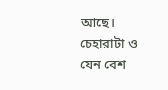আছে। চেহারাটা ও যেন বেশ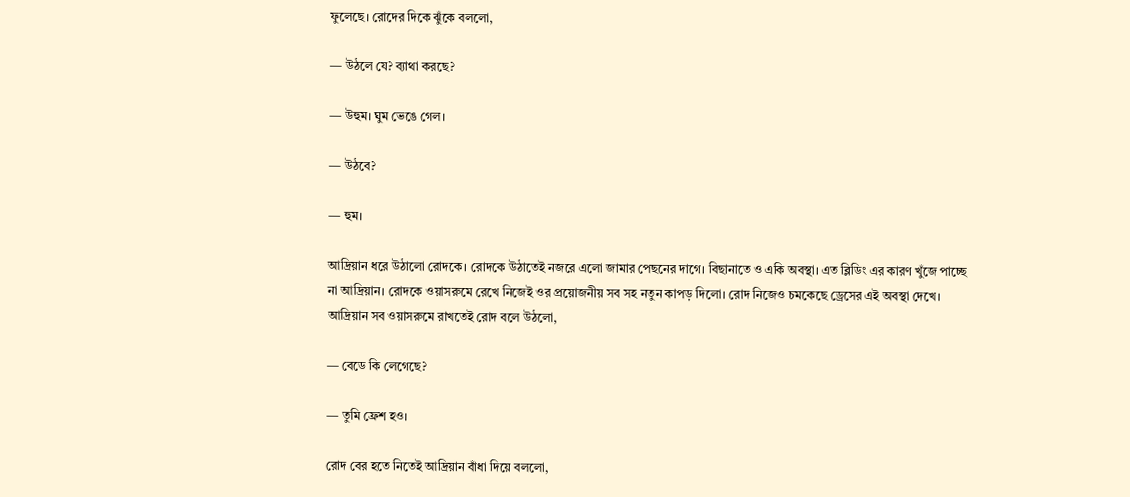ফুলেছে। রোদের দিকে ঝুঁকে বললো,

— উঠলে যে? ব্যাথা করছে?

— উহুম। ঘুম ভেঙে গেল।

— উঠবে?

— হুম।

আদ্রিয়ান ধরে উঠালো রোদকে। রোদকে উঠাতেই নজরে এলো জামার পেছনের দাগে। বিছানাতে ও একি অবস্থা। এত ব্লিডিং এর কারণ খুঁজে পাচ্ছে না আদ্রিয়ান। রোদকে ওয়াসরুমে রেখে নিজেই ওর প্রয়োজনীয় সব সহ নতুন কাপড় দিলো। রোদ নিজেও চমকেছে ড্রেসের এই অবস্থা দেখে। আদ্রিয়ান সব ওয়াসরুমে রাখতেই রোদ বলে উঠলো,

— বেডে কি লেগেছে?

— তুমি ফ্রেশ হও।

রোদ বের হতে নিতেই আদ্রিয়ান বাঁধা দিয়ে বললো,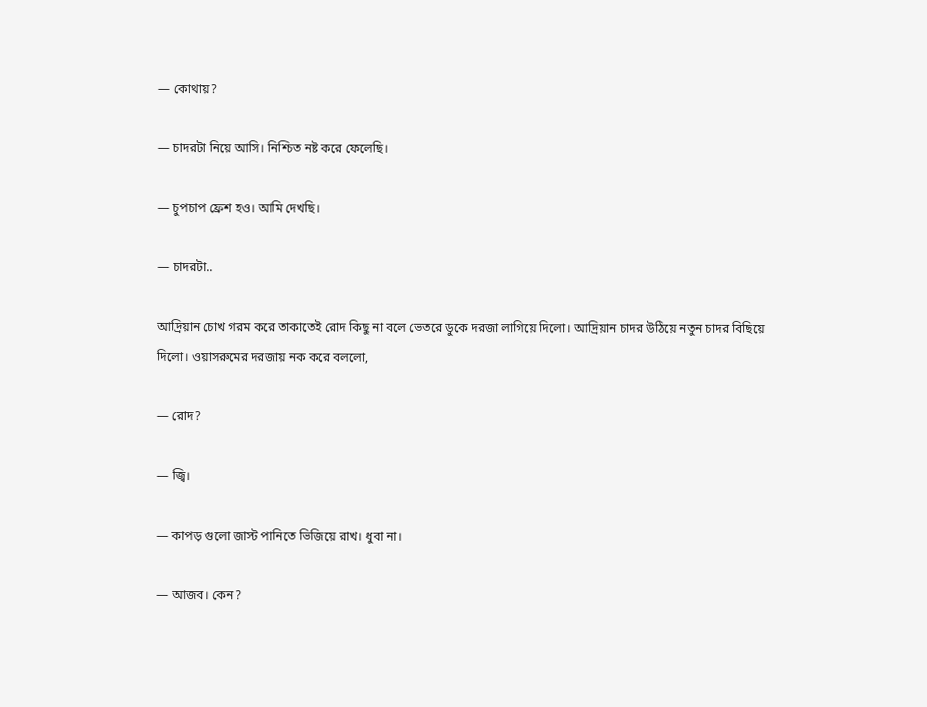— কোথায়?

— চাদরটা নিয়ে আসি। নিশ্চিত নষ্ট করে ফেলেছি।

— চুপচাপ ফ্রেশ হও। আমি দেখছি।

— চাদরটা..

আদ্রিয়ান চোখ গরম করে তাকাতেই রোদ কিছু না বলে ভেতরে ডুকে দরজা লাগিয়ে দিলো। আদ্রিয়ান চাদর উঠিয়ে নতুন চাদর বিছিয়ে দিলো। ওয়াসরুমের দরজায় নক করে বললো,

— রোদ?

— জ্বি।

— কাপড় গুলো জাস্ট পানিতে ভিজিয়ে রাখ। ধুবা না।

— আজব। কেন?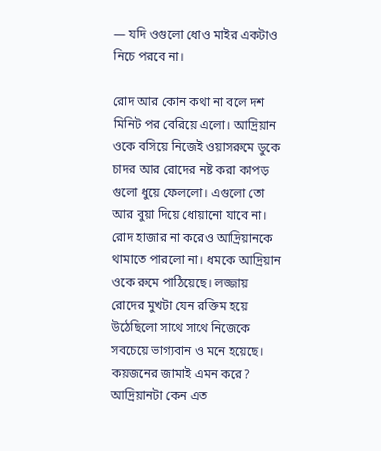— যদি ওগুলো ধোও মাইর একটাও নিচে পরবে না।

রোদ আর কোন কথা না বলে দশ মিনিট পর বেরিয়ে এলো। আদ্রিয়ান ওকে বসিয়ে নিজেই ওয়াসরুমে ডুকে চাদর আর রোদের নষ্ট করা কাপড় গুলো ধুয়ে ফেললো। এগুলো তো আর বুয়া দিয়ে ধোয়ানো যাবে না। রোদ হাজার না করেও আদ্রিয়ানকে থামাতে পারলো না। ধমকে আদ্রিয়ান ওকে রুমে পাঠিয়েছে। লজ্জায় রোদের মুখটা যেন রক্তিম হয়ে উঠেছিলো সাথে সাথে নিজেকে সবচেয়ে ভাগ্যবান ও মনে হয়েছে। কয়জনের জামাই এমন করে? আদ্রিয়ানটা কেন এত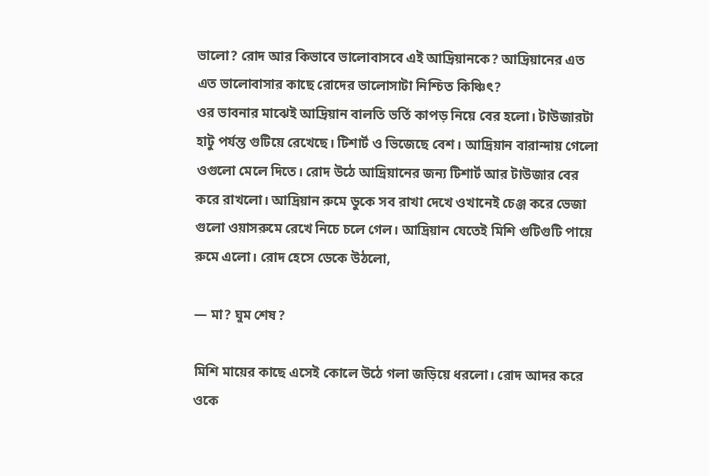ভালো? রোদ আর কিভাবে ভালোবাসবে এই আদ্রিয়ানকে? আদ্রিয়ানের এত এত ভালোবাসার কাছে রোদের ভালোসাটা নিশ্চিত কিঞ্চিৎ?
ওর ভাবনার মাঝেই আদ্রিয়ান বালতি ভর্তি কাপড় নিয়ে বের হলো। টাউজারটা হাটু পর্যন্ত গুটিয়ে রেখেছে। টিশার্ট ও ভিজেছে বেশ। আদ্রিয়ান বারান্দায় গেলো ওগুলো মেলে দিতে। রোদ উঠে আদ্রিয়ানের জন্য টিশার্ট আর টাউজার বের করে রাখলো। আদ্রিয়ান রুমে ডুকে সব রাখা দেখে ওখানেই চেঞ্জ করে ভেজা গুলো ওয়াসরুমে রেখে নিচে চলে গেল। আদ্রিয়ান যেতেই মিশি গুটিগুটি পায়ে রুমে এলো। রোদ হেসে ডেকে উঠলো,

— মা? ঘুম শেষ?

মিশি মায়ের কাছে এসেই কোলে উঠে গলা জড়িয়ে ধরলো। রোদ আদর করে ওকে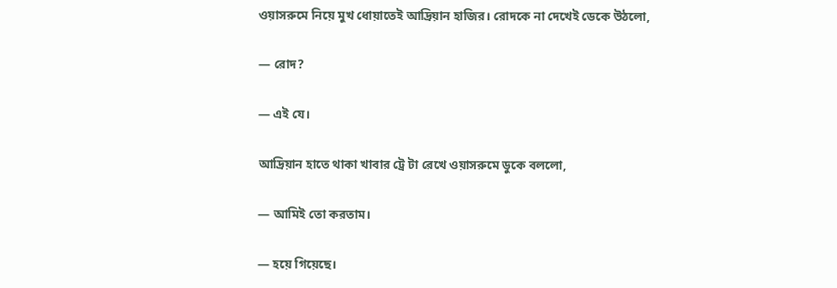ওয়াসরুমে নিয়ে মুখ ধোয়াতেই আদ্রিয়ান হাজির। রোদকে না দেখেই ডেকে উঠলো,

— রোদ?

— এই যে।

আদ্রিয়ান হাতে থাকা খাবার ট্রে টা রেখে ওয়াসরুমে ডুকে বললো,

— আমিই তো করতাম।

— হয়ে গিয়েছে।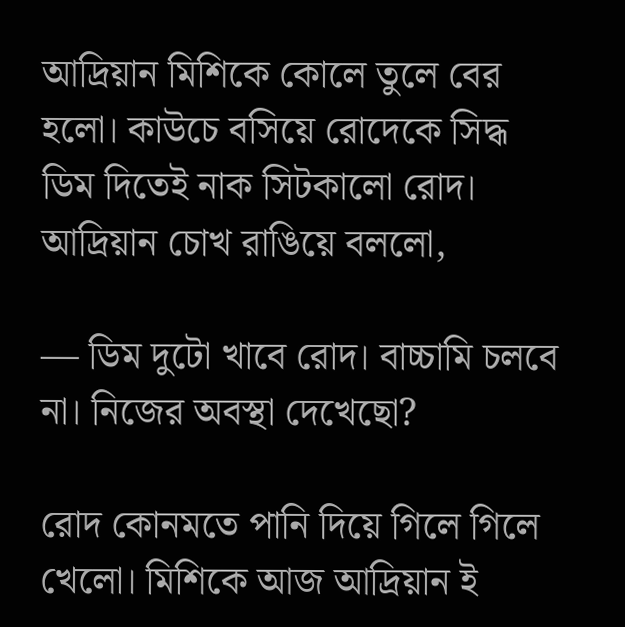আদ্রিয়ান মিশিকে কোলে তুলে বের হলো। কাউচে বসিয়ে রোদেকে সিদ্ধ ডিম দিতেই নাক সিটকালো রোদ। আদ্রিয়ান চোখ রাঙিয়ে বললো,

— ডিম দুটো খাবে রোদ। বাচ্চামি চলবে না। নিজের অবস্থা দেখেছো?

রোদ কোনমতে পানি দিয়ে গিলে গিলে খেলো। মিশিকে আজ আদ্রিয়ান ই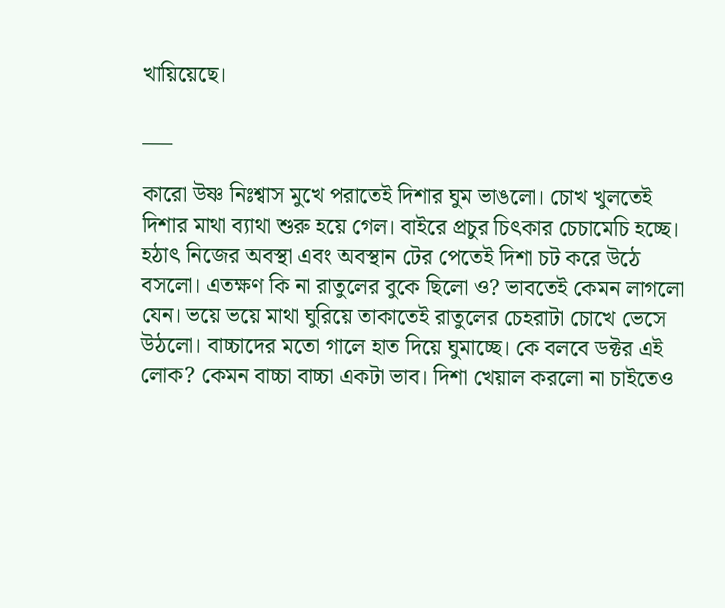খায়িয়েছে।

___

কারো উষ্ণ নিঃশ্বাস মুখে পরাতেই দিশার ঘুম ভাঙলো। চোখ খুলতেই দিশার মাথা ব্যাথা শুরু হয়ে গেল। বাইরে প্রচুর চিৎকার চেচামেচি হচ্ছে। হঠাৎ নিজের অবস্থা এবং অবস্থান টের পেতেই দিশা চট করে উঠে বসলো। এতক্ষণ কি না রাতুলের বুকে ছিলো ও? ভাবতেই কেমন লাগলো যেন। ভয়ে ভয়ে মাথা ঘুরিয়ে তাকাতেই রাতুলের চেহরাটা চোখে ভেসে উঠলো। বাচ্চাদের মতো গালে হাত দিয়ে ঘুমাচ্ছে। কে বলবে ডক্টর এই লোক? কেমন বাচ্চা বাচ্চা একটা ভাব। দিশা খেয়াল করলো না চাইতেও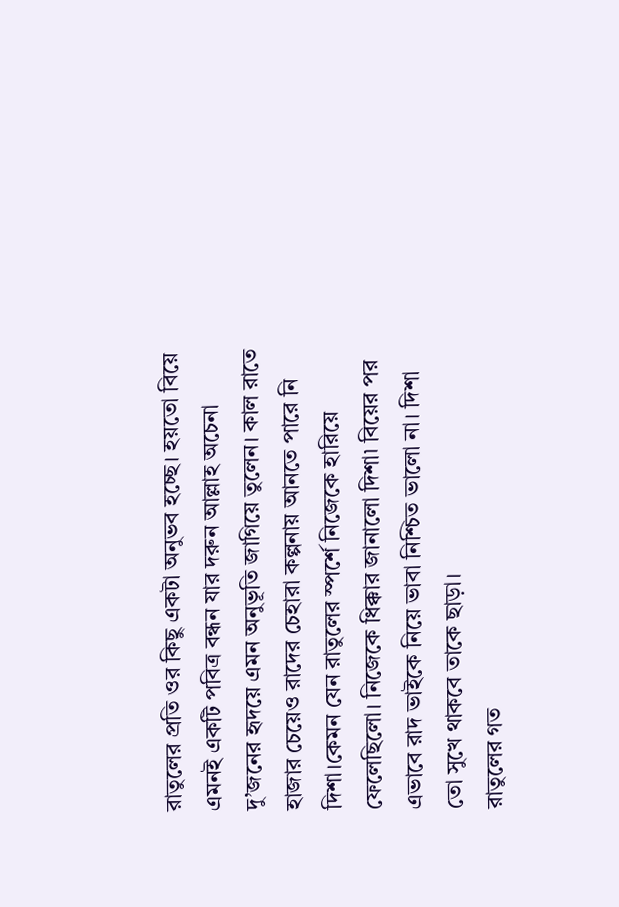রাতুলের প্রতি ওর কিছু একটা অনুভব হচ্ছে। হয়তো বিয়ে এমনই একটি পবিত্র বন্ধন যার দরুন আল্লাহ অচেনা দু’জনের হৃদয়ে এমন অনুভূতি জাগিয়ে তুলেন। কাল রাতে হাজার চেয়েও রাদের চেহারা কল্পনায় আনতে পারে নি দিশা।কেমন যেন রাতুলের স্পর্শে নিজেকে হারিয়ে ফেলেছিলো। নিজেকে ধিক্কার জানালো দিশা৷ বিয়ের পর এভাবে রাদ ভাইকে নিয়ে ভাবা নিশ্চিত ভালো না। দিশা তো সুখে থাকবে তাকে ছাড়া।
রাতুলের গত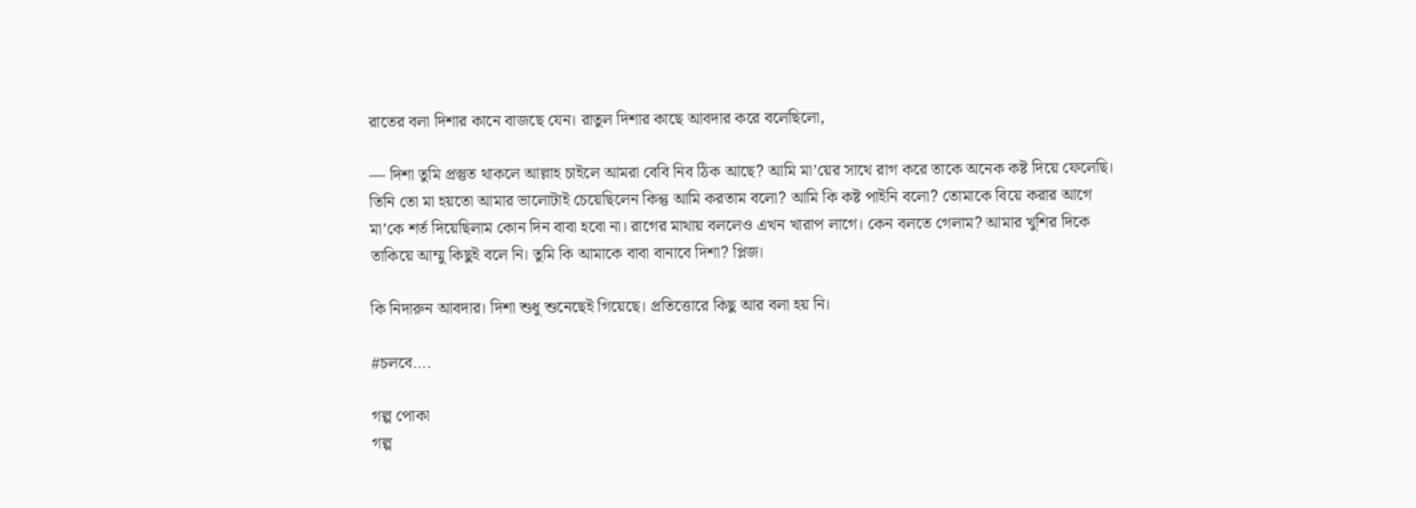রাতের বলা দিশার কানে বাজছে যেন। রাতুল দিশার কাছে আবদার করে বলেছিলো,

— দিশা তুমি প্রস্তুত থাকলে আল্লাহ চাইলে আমরা বেবি নিব ঠিক আছে? আমি মা’য়ের সাথে রাগ করে তাকে অনেক কষ্ট দিয়ে ফেলেছি। তিনি তো মা হয়তো আমার ভালোটাই চেয়েছিলেন কিন্তু আমি করতাম বলো? আমি কি কষ্ট পাইনি বলো? তোমাকে বিয়ে করার আগে মা’কে শর্ত দিয়েছিলাম কোন দিন বাবা হবো না। রাগের মাথায় বললেও এখন খারাপ লাগে। কেন বলতে গেলাম? আমার খুশির দিকে তাকিয়ে আম্মু কিছুই বলে নি। তুমি কি আমাকে বাবা বানাবে দিশা? প্লিজ।

কি নিদারুন আবদার। দিশা শুধু শুনেছেই গিয়েছে। প্রতিত্তোরে কিছু আর বলা হয় নি।

#চলবে….

গল্প পোকা
গল্প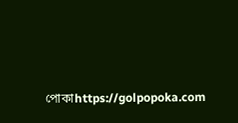পোকাhttps://golpopoka.com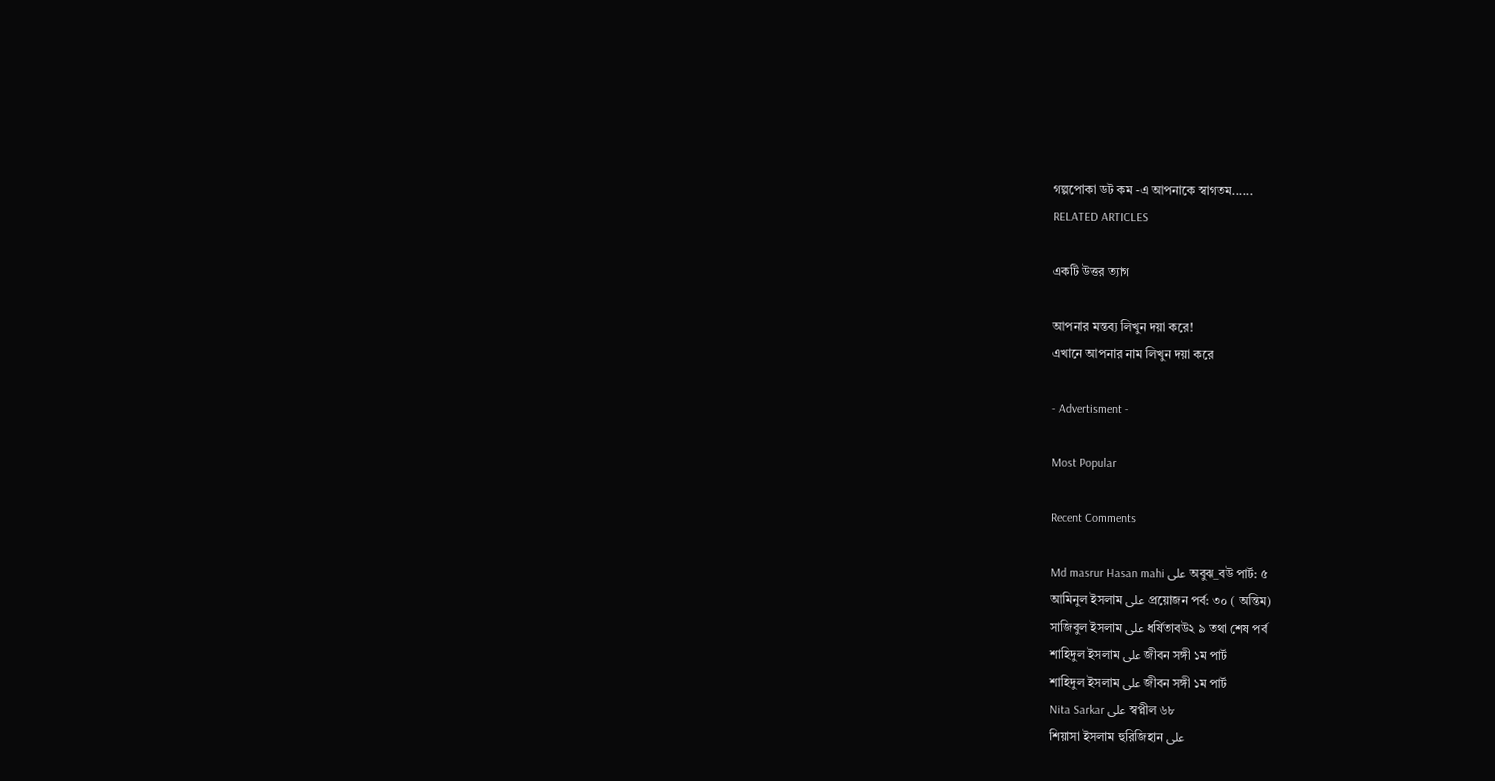গল্পপোকা ডট কম -এ আপনাকে স্বাগতম......
RELATED ARTICLES

একটি উত্তর ত্যাগ

আপনার মন্তব্য লিখুন দয়া করে!
এখানে আপনার নাম লিখুন দয়া করে

- Advertisment -

Most Popular

Recent Comments

Md masrur Hasan mahi على অবুঝ_বউ পার্ট: ৫
আমিনুল ইসলাম على প্রয়োজন পর্ব: ৩০ ( অন্তিম)
সাজিবুল ইসলাম على ধর্ষিতাবউ২ ৯ তথা শেষ পর্ব
শাহিদুল ইসলাম على জীবন সঙ্গী ১ম পার্ট
শাহিদুল ইসলাম على জীবন সঙ্গী ১ম পার্ট
Nita Sarkar على স্বপ্নীল ৬৮
শিয়াসা ইসলাম হুরিজিহান على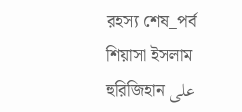রহস্য শেষ_পর্ব
শিয়াসা ইসলাম হুরিজিহান على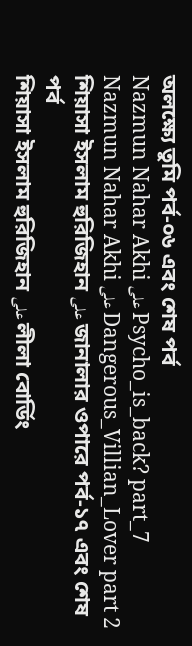অলক্ষ্যে তুমি পর্ব-০৬ এবং শেষ পর্ব
Nazmun Nahar Akhi على Psycho_is_back? part_7
Nazmun Nahar Akhi على Dangerous_Villian_Lover part 2
শিয়াসা ইসলাম হুরিজিহান على জানালার ওপারে পর্ব-১৭ এবং শেষ পর্ব
শিয়াসা ইসলাম হুরিজিহান على লীলা বোর্ডিং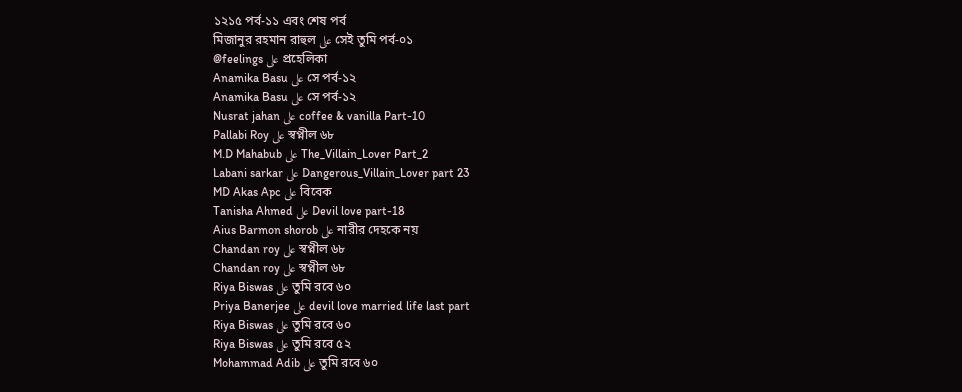১২১৫ পর্ব-১১ এবং শেষ পর্ব
মিজানুর রহমান রাহুল على সেই তুমি পর্ব-০১
@feelings على প্রহেলিকা
Anamika Basu على সে পর্ব-১২
Anamika Basu على সে পর্ব-১২
Nusrat jahan على coffee & vanilla Part-10
Pallabi Roy على স্বপ্নীল ৬৮
M.D Mahabub على The_Villain_Lover Part_2
Labani sarkar على Dangerous_Villain_Lover part 23
MD Akas Apc على বিবেক
Tanisha Ahmed على Devil love part-18
Aius Barmon shorob على নারীর দেহকে নয়
Chandan roy على স্বপ্নীল ৬৮
Chandan roy على স্বপ্নীল ৬৮
Riya Biswas على তুমি রবে ৬০
Priya Banerjee على devil love married life last part
Riya Biswas على তুমি রবে ৬০
Riya Biswas على তুমি রবে ৫২
Mohammad Adib على তুমি রবে ৬০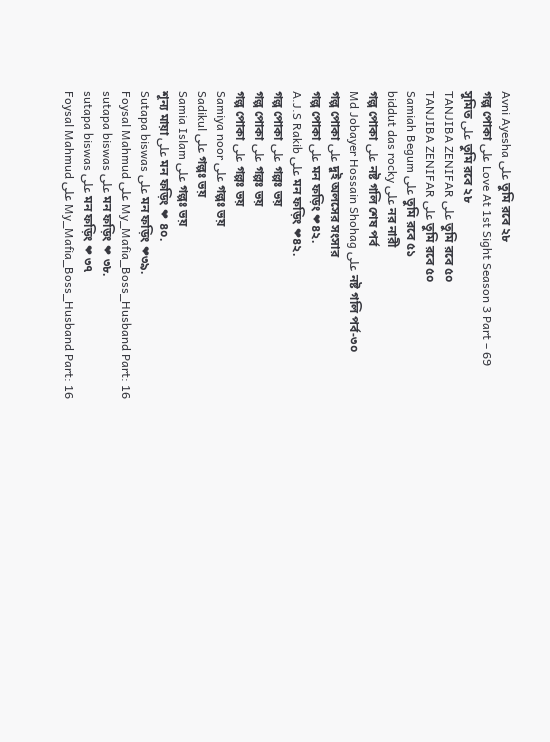Avni Ayesha على তুমি রবে ২৮
গল্প পোকা على Love At 1st Sight Season 3 Part – 69
সুমিত على তুমি রবে ২৮
TANJIBA ZENIFAR على তুমি রবে ৫০
TANJIBA ZENIFAR على তুমি রবে ৫০
Samiah Begum على তুমি রবে ৫১
biddut das rocky على নর নারী
গল্প পোকা على নষ্ট গলি শেষ পর্ব
Md Jobayer Hossain Shohag على নষ্ট গলি পর্ব-৩০
গল্প পোকা على দুই অলসের সংসার
গল্প পোকা على মন ফড়িং ❤৪২.
A.J.S Rakib على মন ফড়িং ❤৪২.
গল্প পোকা على গল্পঃ ভয়
গল্প পোকা على গল্পঃ ভয়
গল্প পোকা على গল্পঃ ভয়
Samiya noor على গল্পঃ ভয়
Sadikul على গল্পঃ ভয়
Samia Islam على গল্পঃ ভয়
শূন্য মায়া على মন ফড়িং ❤ ৪০.
Sutapa biswas على মন ফড়িং ❤৩৯.
Foysal Mahmud على My_Mafia_Boss_Husband Part: 16
sutapa biswas على মন ফড়িং ❤ ৩৮.
sutapa biswas على মন ফড়িং ❤ ৩৭
Foysal Mahmud على My_Mafia_Boss_Husband Part: 16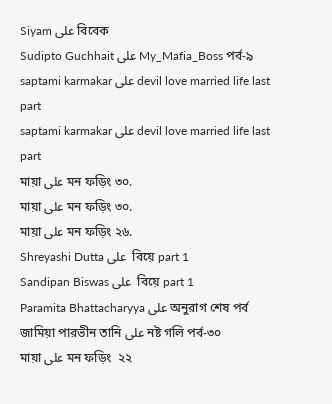Siyam على বিবেক
Sudipto Guchhait على My_Mafia_Boss পর্ব-৯
saptami karmakar على devil love married life last part
saptami karmakar على devil love married life last part
মায়া على মন ফড়িং ৩০.
মায়া على মন ফড়িং ৩০.
মায়া على মন ফড়িং ২৬.
Shreyashi Dutta على  বিয়ে part 1
Sandipan Biswas على  বিয়ে part 1
Paramita Bhattacharyya على অনুরাগ শেষ পর্ব
জামিয়া পারভীন তানি على নষ্ট গলি পর্ব-৩০
মায়া على মন ফড়িং  ২২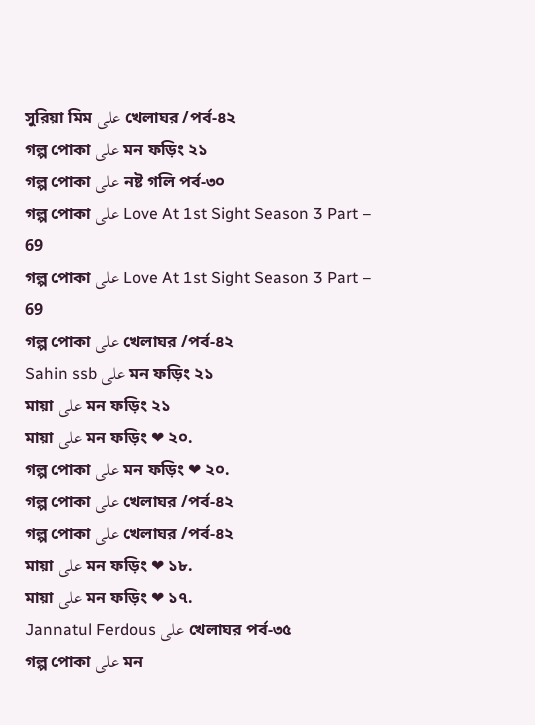সুরিয়া মিম على খেলাঘর /পর্ব-৪২
গল্প পোকা على মন ফড়িং ২১
গল্প পোকা على নষ্ট গলি পর্ব-৩০
গল্প পোকা على Love At 1st Sight Season 3 Part – 69
গল্প পোকা على Love At 1st Sight Season 3 Part – 69
গল্প পোকা على খেলাঘর /পর্ব-৪২
Sahin ssb على মন ফড়িং ২১
মায়া على মন ফড়িং ২১
মায়া على মন ফড়িং ❤ ২০.
গল্প পোকা على মন ফড়িং ❤ ২০.
গল্প পোকা على খেলাঘর /পর্ব-৪২
গল্প পোকা على খেলাঘর /পর্ব-৪২
মায়া على মন ফড়িং ❤ ১৮.
মায়া على মন ফড়িং ❤ ১৭.
Jannatul Ferdous على খেলাঘর পর্ব-৩৫
গল্প পোকা على মন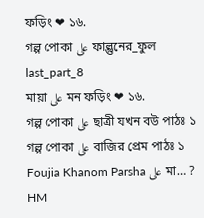ফড়িং ❤ ১৬.
গল্প পোকা على ফাল্গুনের_ফুল last_part_8
মায়া على মন ফড়িং ❤ ১৬.
গল্প পোকা على ছাত্রী যখন বউ পাঠঃ ১
গল্প পোকা على বাজির প্রেম পাঠঃ ১
Foujia Khanom Parsha على মা… ?
HM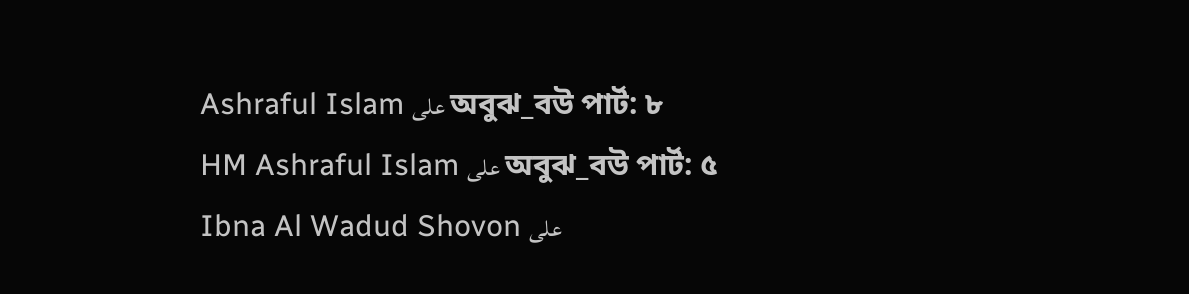Ashraful Islam على অবুঝ_বউ পার্ট: ৮
HM Ashraful Islam على অবুঝ_বউ পার্ট: ৫
Ibna Al Wadud Shovon على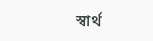স্বার্থ